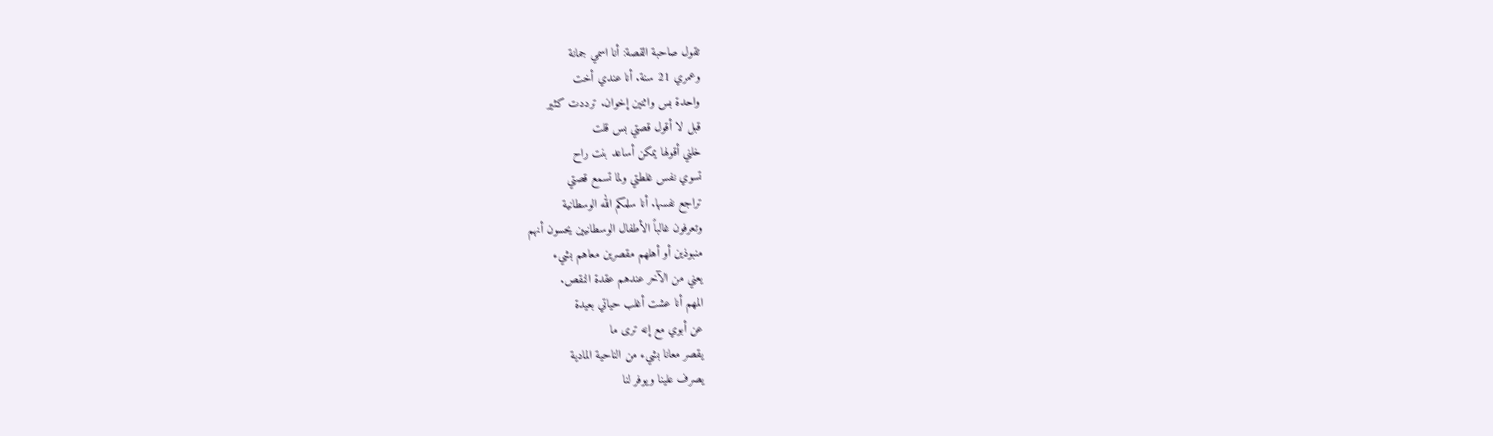تقول صاحبة القصة: أنا اسمي جمانة
وعمري 21 سنة. أنا عندي أخت
واحدة بس واثنين إخوان. ترددت كثير
قبل لا أقول قصتي بس قلت
خلني أقولها يمكن أساعد بنت راح
تسوي نفس غلطتي ولما تسمع قصتي
تراجع نفسها. أنا سلمكم الله الوسطانية
وتعرفون غالباً الأطفال الوسطانيين يحسون أنهم
منبوذين أو أهلهم مقصرين معاهم بشيء
يعني من الآخر عندهم عقدة النقص.
المهم أنا عشت أغلب حياتي بعيدة
عن أبوي مع إنه ترى ما
يقصر معانا بشيء من الناحية المادية
يصرف علينا ويوفر لنا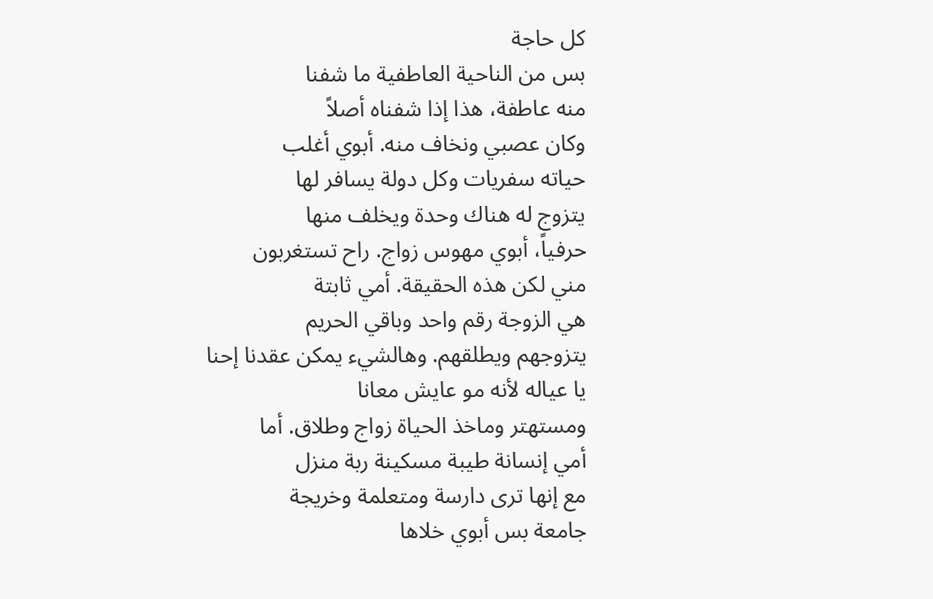كل حاجة
بس من الناحية العاطفية ما شفنا
منه عاطفة، هذا إذا شفناه أصلاً
وكان عصبي ونخاف منه. أبوي أغلب
حياته سفريات وكل دولة يسافر لها
يتزوج له هناك وحدة ويخلف منها
حرفياً، أبوي مهوس زواج. راح تستغربون
مني لكن هذه الحقيقة. أمي ثابتة
هي الزوجة رقم واحد وباقي الحريم
يتزوجهم ويطلقهم. وهالشيء يمكن عقدنا إحنا
يا عياله لأنه مو عايش معانا
ومستهتر وماخذ الحياة زواج وطلاق. أما
أمي إنسانة طيبة مسكينة ربة منزل
مع إنها ترى دارسة ومتعلمة وخريجة
جامعة بس أبوي خلاها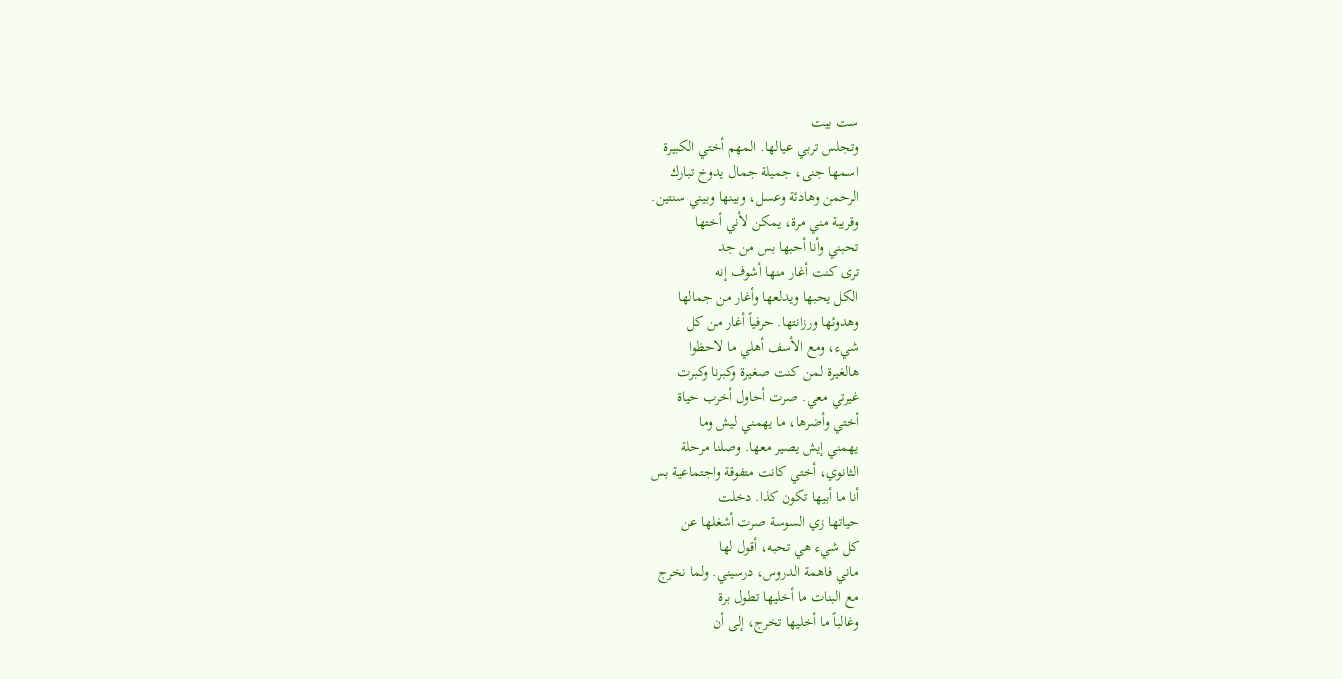ست بيت
وتجلس تربي عيالها. المهم أختي الكبيرة
اسمها جنى، جميلة جمال يدوخ تبارك
الرحمن وهادئة وعسل، وبينها وبيني سنتين.
وقريبة مني مرة، يمكن لأني أختها
تحبني وأنا أحبها بس من جد
ترى كنت أغار منها أشوف إنه
الكل يحبها ويدلعها وأغار من جمالها
وهدوئها ورزانتها. حرفياً أغار من كل
شيء، ومع الأسف أهلي ما لاحظوا
هالغيرة لمن كنت صغيرة وكبرنا وكبرت
غيرتي معي. صرت أحاول أخرب حياة
أختي وأضرها، ما يهمني ليش وما
يهمني إيش يصير معها. وصلنا مرحلة
الثانوي، أختي كانت متفوقة واجتماعية بس
أنا ما أبيها تكون كذا. دخلت
حياتها زي السوسة صرت أشغلها عن
كل شيء هي تحبه، أقول لها
ماني فاهمة الدروس، درسيني. ولما نخرج
مع البنات ما أخليها تطول برة
وغالباً ما أخليها تخرج، إلى أن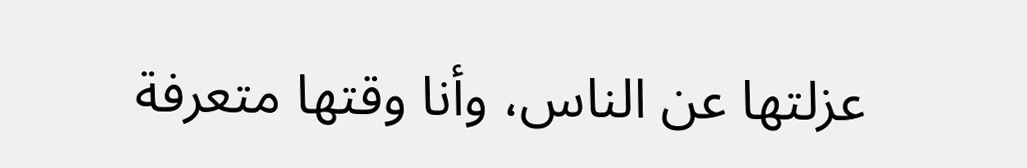عزلتها عن الناس، وأنا وقتها متعرفة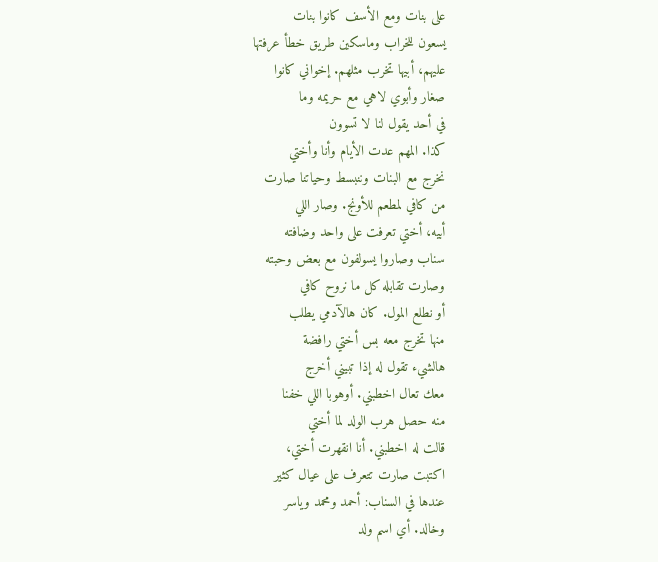على بنات ومع الأسف كانوا بنات
يسعون للخراب وماسكين طريق خطأ عرفتها
عليهم، أبيها تخرب مثلهم. إخواني كانوا
صغار وأبوي لاهي مع حريمه وما
في أحد يقول لنا لا تسوون
كذا. المهم عدت الأيام وأنا وأختي
نخرج مع البنات وننبسط وحياتنا صارت
من كافي لمطعم للأونج. وصار اللي
أبيه، أختي تعرفت على واحد وضافته
سناب وصاروا يسولفون مع بعض وحبته
وصارت تقابله كل ما نروح كافي
أو نطلع المول. كان هالآدمي يطلب
منها تخرج معه بس أختي رافضة
هالشيء تقول له إذا تبيني أخرج
معك تعال اخطبني. أوهوبا اللي خفنا
منه حصل هرب الولد لما أختي
قالت له اخطبني. أنا انقهرت أختي،
اكتبت صارت تتعرف على عيال كثير
عندها في السناب: أحمد ومحمد وياسر
وخالد. أي اسم ولد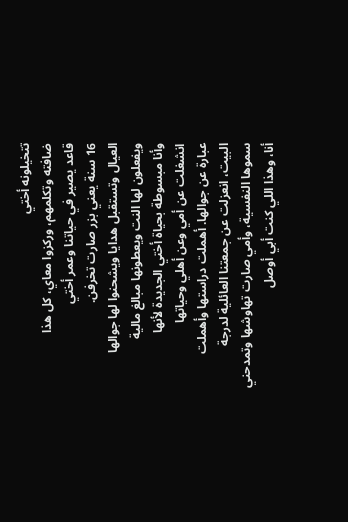تتخيلونه أختي
ضافته وتكلمهم، وركزوا معاي، كل هذا
قاعد يصير في حياتنا وعمر أختي
16 سنة يعني بزر صارت تخرفن.
العيال وتستقبل هدايا ويشحنوا لها جوالها
ويفعلون لها النت ويعطونها مبالغ مالية
وأنا مبسوطة بحياة أختي الجديدة لأنها
انشغلت عن أمي وعن أهلي وحياتها
عبارة عن جوالها. أهملت دراستها وأهملت
البيت، انعزلت عن جمعتنا العائلية لدرجة
سموها النفسية، وأمي صارت تهاوشها وتمدحني
أنا، وهذا اللي كنت أبي أوصل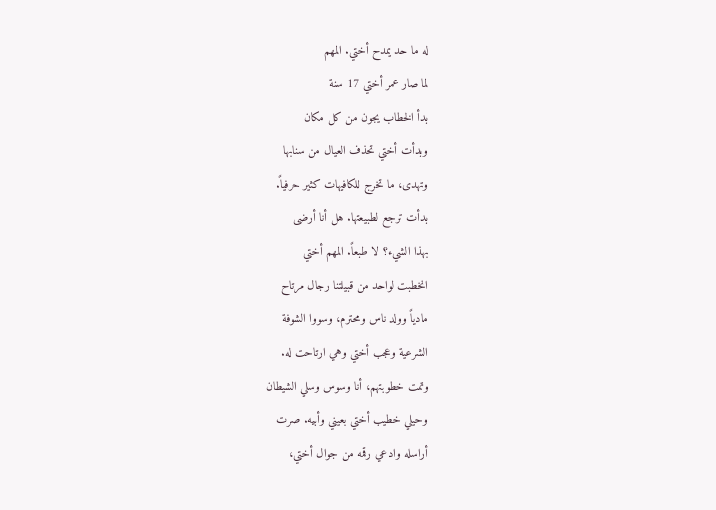له ما حد يمدح أختي. المهم
لما صار عمر أختي 17 سنة
بدأ الخطاب يجون من كل مكان
وبدأت أختي تحذف العيال من سنابها
وتهدى، ما تخرج للكافيهات كثير حرفياً.
بدأت ترجع لطبيعتها. هل أنا أرضى
بهذا الشيء؟ لا طبعاً. المهم أختي
انخطبت لواحد من قبيلتنا رجال مرتاح
مادياً وولد ناس ومحترم، وسووا الشوفة
الشرعية وعجب أختي وهي ارتاحت له.
وتمت خطوبتهم، أنا وسوس وسلي الشيطان
وحيلي خطيب أختي بعيني وأبيه. صرت
أراسله وادعي رقمه من جوال أختي،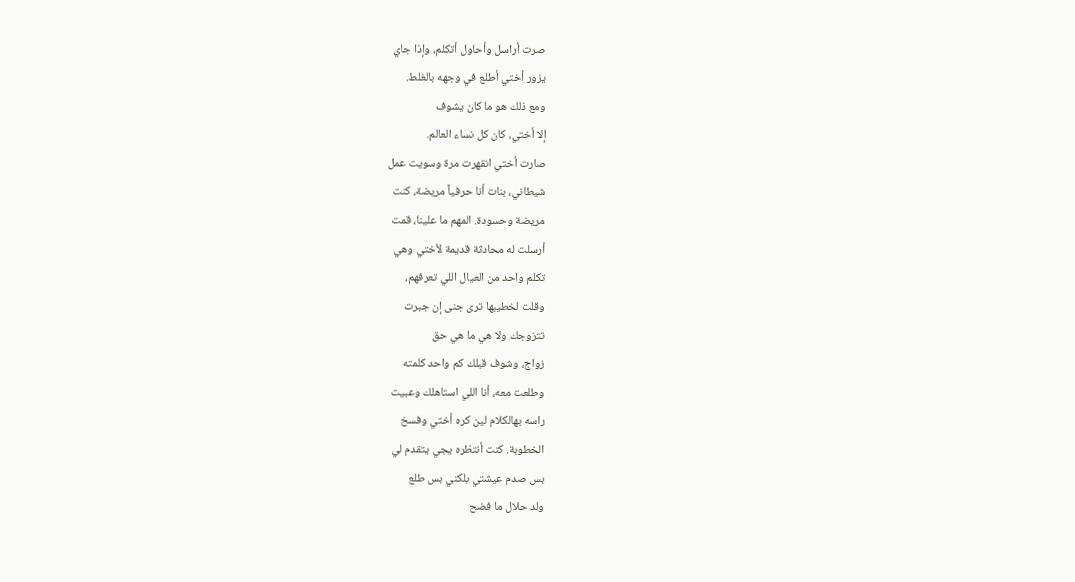صرت أراسل وأحاول أتكلم، وإذا جاي
يزور أختي أطلع في وجهه بالغلط.
ومع ذلك هو ما كان يشوف
إلا أختي، كان كل نساء العالم.
صارت أختي انقهرت مرة وسويت عمل
شيطاني، بنات أنا حرفياً مريضة، كنت
مريضة وحسودة. المهم ما علينا، قمت
أرسلت له محادثة قديمة لأختي وهي
تكلم واحد من العيال اللي تعرفهم،
وقلت لخطيبها ترى جنى إن جبرت
تتزوجك ولا هي ما هي حق
زواج، وشوف قبلك كم واحد كلمته
وطلعت معه، أنا اللي استاهلك وعبيت
راسه بهالكلام لين كره أختي وفسخ
الخطوبة. كنت أنتظره يجي يتقدم لي
بس صدم عيشتي بلكني بس طلع
ولد حلال ما فضح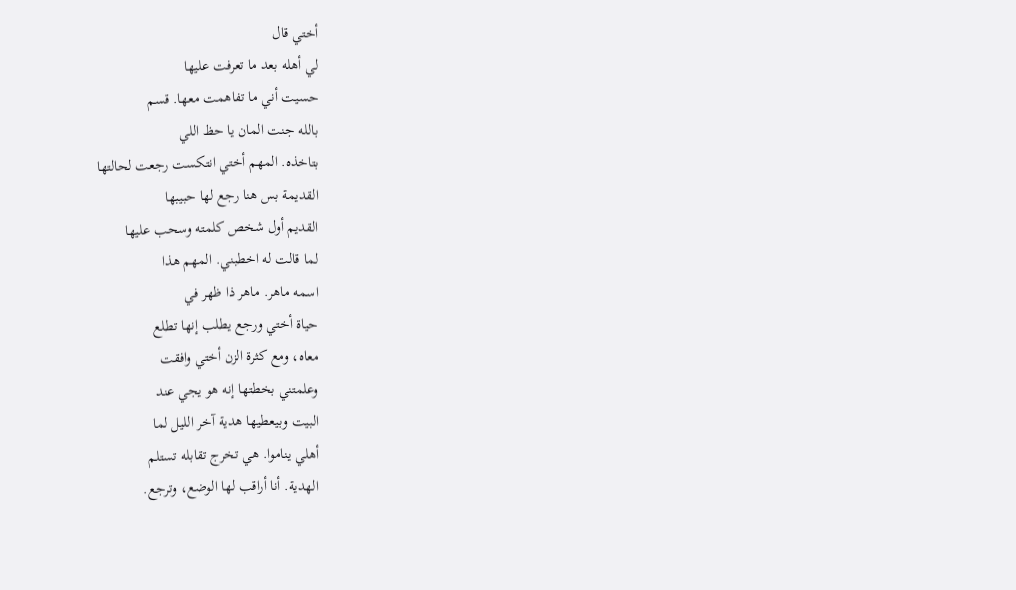أختي قال
لي أهله بعد ما تعرفت عليها
حسيت أني ما تفاهمت معها. قسم
بالله جنت المان يا حظ اللي
بتاخذه. المهم أختي انتكست رجعت لحالتها
القديمة بس هنا رجع لها حبيبها
القديم أول شخص كلمته وسحب عليها
لما قالت له اخطبني. المهم هذا
اسمه ماهر. ماهر ذا ظهر في
حياة أختي ورجع يطلب إنها تطلع
معاه، ومع كثرة الزن أختي وافقت
وعلمتني بخطتها إنه هو يجي عند
البيت وبيعطيها هدية آخر الليل لما
أهلي يناموا. هي تخرج تقابله تستلم
الهدية. أنا أراقب لها الوضع، وترجع.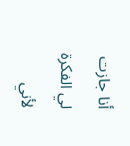أنا جازت لي الفكرة لأني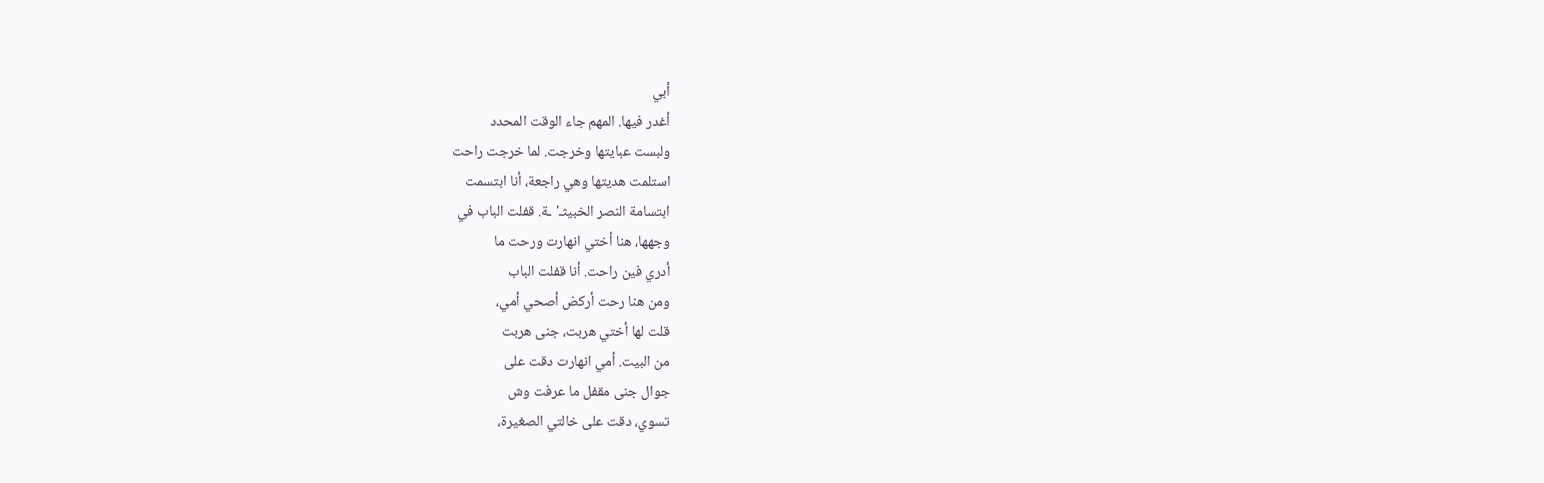أبي
أغدر فيها. المهم جاء الوقت المحدد
ولبست عبايتها وخرجت. لما خرجت راحت
استلمت هديتها وهي راجعة، أنا ابتسمت
ابتسامة النصر الخبيثـ'ـة. قفلت الباب في
وجهها، هنا أختي انهارت ورحت ما
أدري فين راحت. أنا قفلت الباب
ومن هنا رحت أركض أصحي أمي،
قلت لها أختي هربت، جنى هربت
من البيت. أمي انهارت دقت على
جوال جنى مقفل ما عرفت وش
تسوي، دقت على خالتي الصغيرة،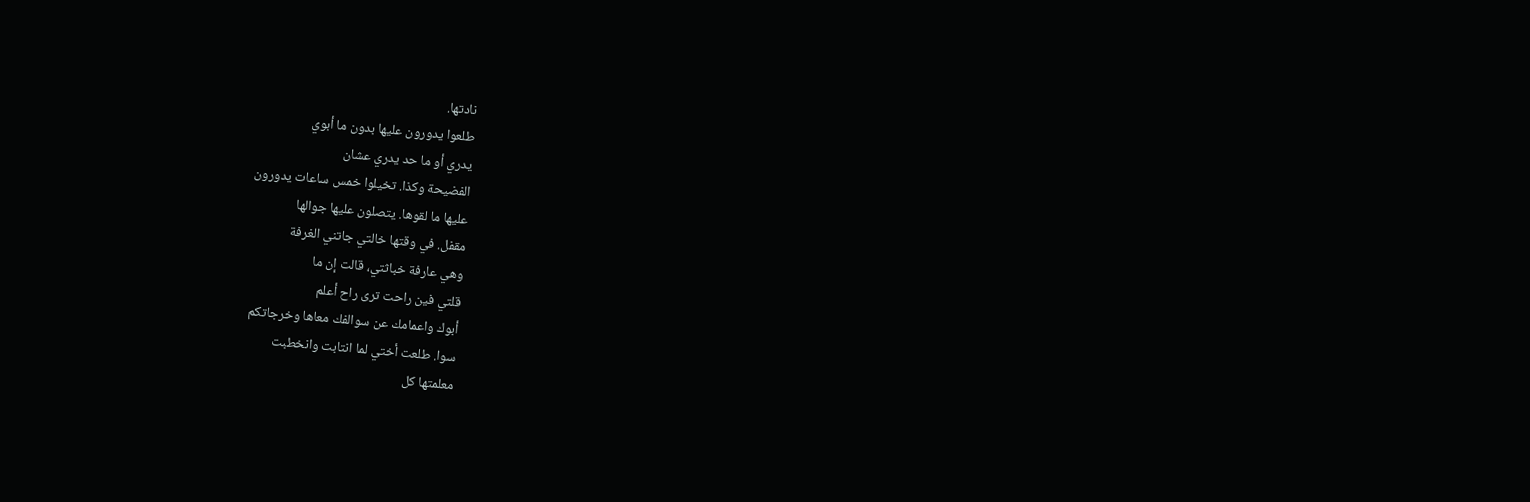نادتها.
طلعوا يدورون عليها بدون ما أبوي
يدري أو ما حد يدري عشان
الفضيحة وكذا. تخيلوا خمس ساعات يدورون
عليها ما لقوها. يتصلون عليها جوالها
مقفل. في وقتها خالتي جاتني الغرفة
وهي عارفة خباثتي، قالت إن ما
قلتي فين راحت ترى راح أعلم
أبوك واعمامك عن سوالفك معاها وخرجاتكم
سوا. طلعت أختي لما انتابت وانخطبت
معلمتها كل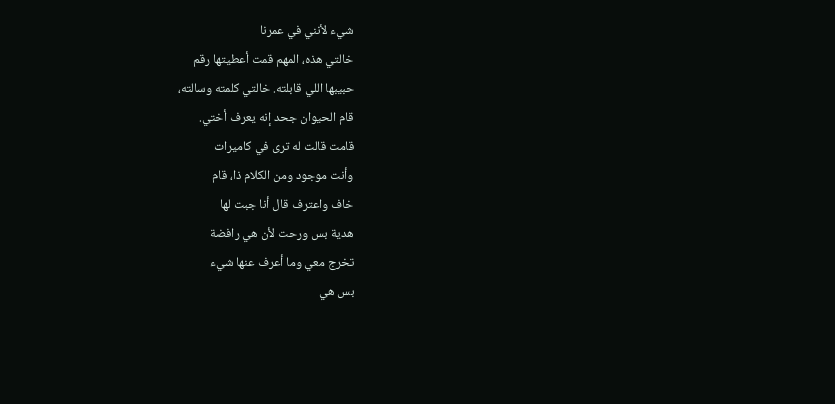شيء لأنني في عمرنا
خالتي هذه، المهم قمت أعطيتها رقم
حبيبها اللي قابلته. خالتي كلمته وسالته،
قام الحيوان جحد إنه يعرف أختي.
قامت قالت له ترى في كاميرات
وأنت موجود ومن الكلام ذا، قام
خاف واعترف قال أنا جبت لها
هدية بس ورحت لأن هي رافضة
تخرج معي وما أعرف عنها شيء
بس هي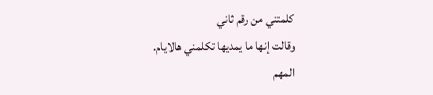كلمتني من رقم ثاني
وقالت إنها ما يمديها تكلمني هالايام.
المهم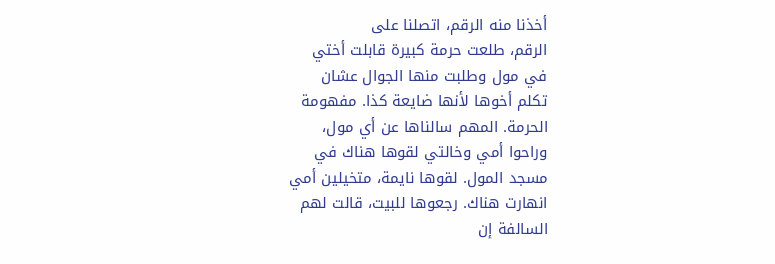أخذنا منه الرقم، اتصلنا على
الرقم، طلعت حرمة كبيرة قابلت أختي
في مول وطلبت منها الجوال عشان
تكلم أخوها لأنها ضايعة كذا. مفهومة
الحرمة. المهم سالناها عن أي مول،
وراحوا أمي وخالتي لقوها هناك في
مسجد المول. لقوها نايمة، متخيلين أمي
انهارت هناك. رجعوها للبيت، قالت لهم
السالفة إن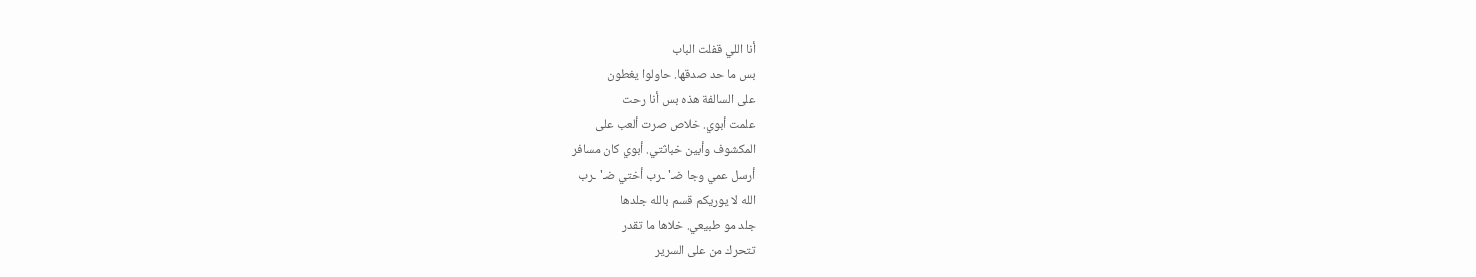أنا اللي قفلت الباب
بس ما حد صدقها. حاولوا يغطون
على السالفة هذه بس أنا رحت
علمت أبوي. خلاص صرت ألعب على
المكشوف وأبين خباثتي. أبوي كان مسافر
أرسل عمي وجا ضـ'ـرب أختي ضـ'ـرب
الله لا يوريكم قسم بالله جلدها
جلد مو طبيعي. خلاها ما تقدر
تتحرك من على السرير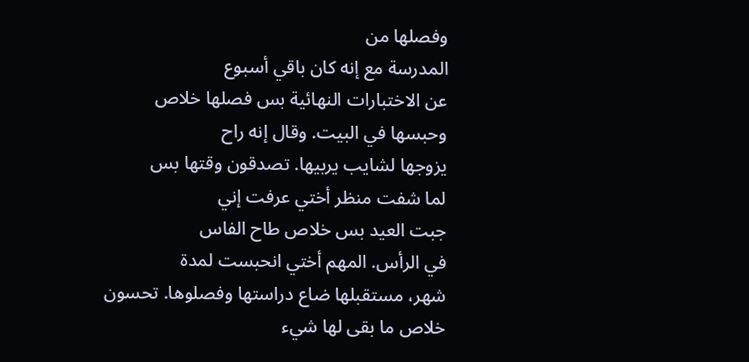وفصلها من
المدرسة مع إنه كان باقي أسبوع
عن الاختبارات النهائية بس فصلها خلاص
وحبسها في البيت. وقال إنه راح
يزوجها لشايب يربيها. تصدقون وقتها بس
لما شفت منظر أختي عرفت إني
جبت العيد بس خلاص طاح الفاس
في الرأس. المهم أختي انحبست لمدة
شهر، مستقبلها ضاع دراستها وفصلوها. تحسون
خلاص ما بقى لها شيء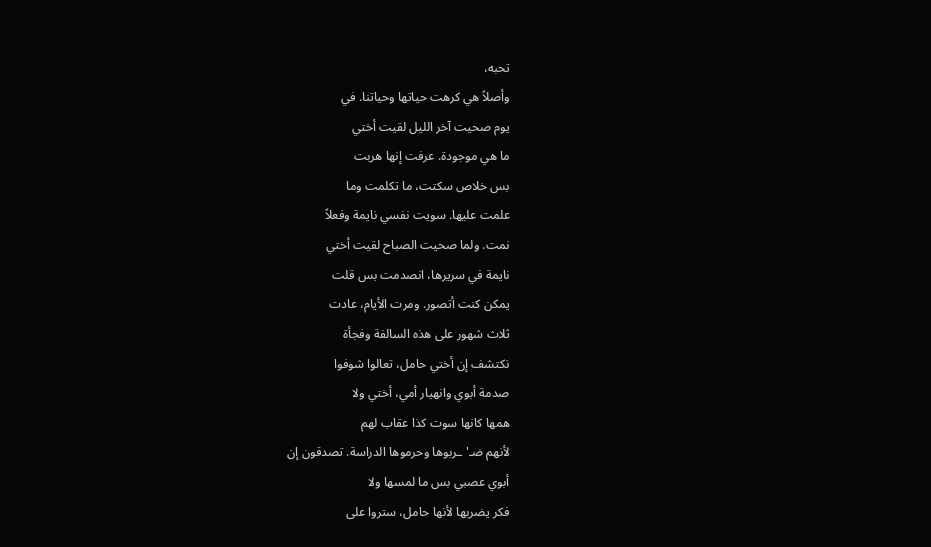تحبه،
وأصلاً هي كرهت حياتها وحياتنا. في
يوم صحيت آخر الليل لقيت أختي
ما هي موجودة. عرفت إنها هربت
بس خلاص سكتت، ما تكلمت وما
علمت عليها. سويت نفسي نايمة وفعلاً
نمت. ولما صحيت الصباح لقيت أختي
نايمة في سريرها، انصدمت بس قلت
يمكن كنت أتصور. ومرت الأيام، عادت
ثلاث شهور على هذه السالفة وفجأة
نكتشف إن أختي حامل، تعالوا شوفوا
صدمة أبوي وانهيار أمي، أختي ولا
همها كانها سوت كذا عقاب لهم
لأنهم ضـ'ـربوها وحرموها الدراسة. تصدقون إن
أبوي عصبي بس ما لمسها ولا
فكر يضربها لأنها حامل، ستروا على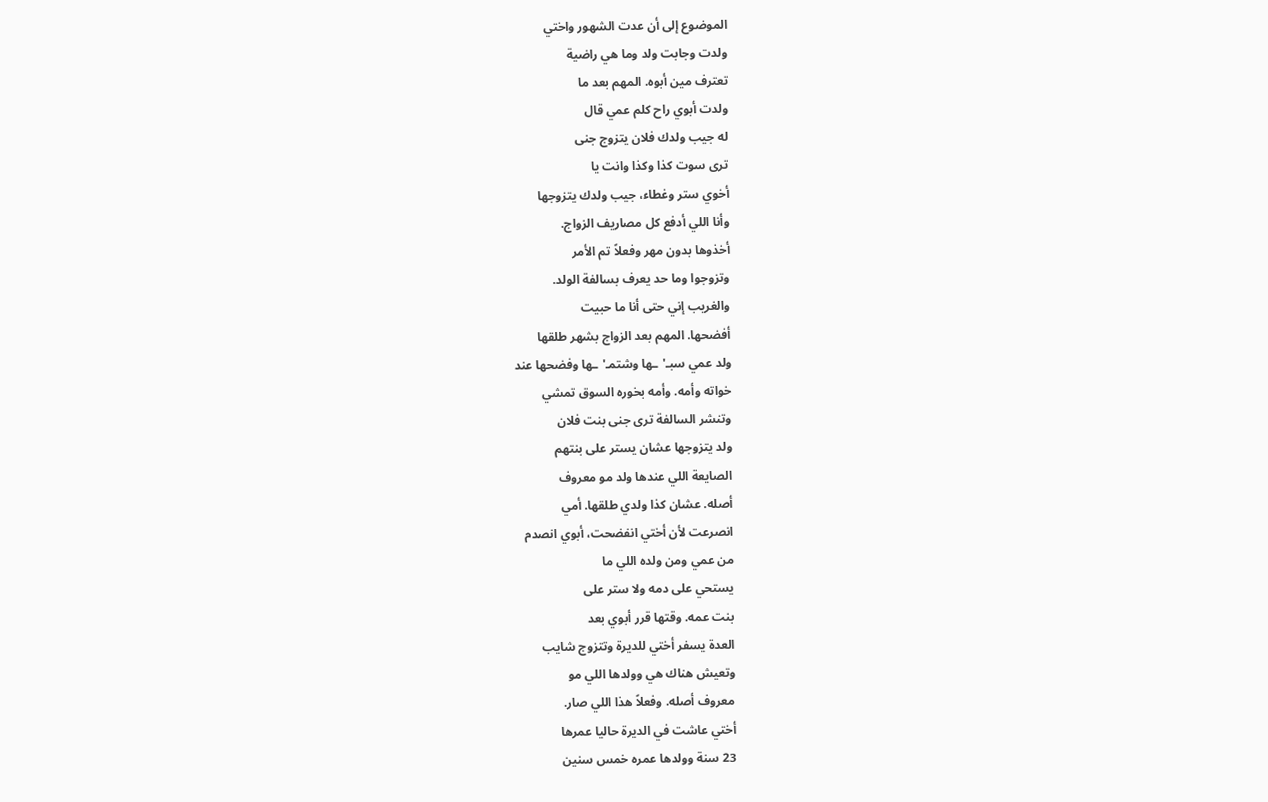الموضوع إلى أن عدت الشهور واختي
ولدت وجابت ولد وما هي راضية
تعترف مين أبوه. المهم بعد ما
ولدت أبوي راح كلم عمي قال
له جيب ولدك فلان يتزوج جنى
ترى سوت كذا وكذا وانت يا
أخوي ستر وغطاء، جيب ولدك يتزوجها
وأنا اللي أدفع كل مصاريف الزواج.
أخذوها بدون مهر وفعلاً تم الأمر
وتزوجوا وما حد يعرف بسالفة الولد.
والغريب إني حتى أنا ما حبيت
أفضحها. المهم بعد الزواج بشهر طلقها
ولد عمي سبـ'ـها وشتمـ'ـها وفضحها عند
خواته وأمه. وأمه بخوره السوق تمشي
وتنشر السالفة ترى جنى بنت فلان
ولد يتزوجها عشان يستر على بنتهم
الصايعة اللي عندها ولد مو معروف
أصله. عشان كذا ولدي طلقها. أمي
انصرعت لأن أختي انفضحت، أبوي انصدم
من عمي ومن ولده اللي ما
يستحي على دمه ولا ستر على
بنت عمه. وقتها قرر أبوي بعد
العدة يسفر أختي للديرة وتتزوج شايب
وتعيش هناك هي وولدها اللي مو
معروف أصله. وفعلاً هذا اللي صار.
أختي عاشت في الديرة حاليا عمرها
23 سنة وولدها عمره خمس سنين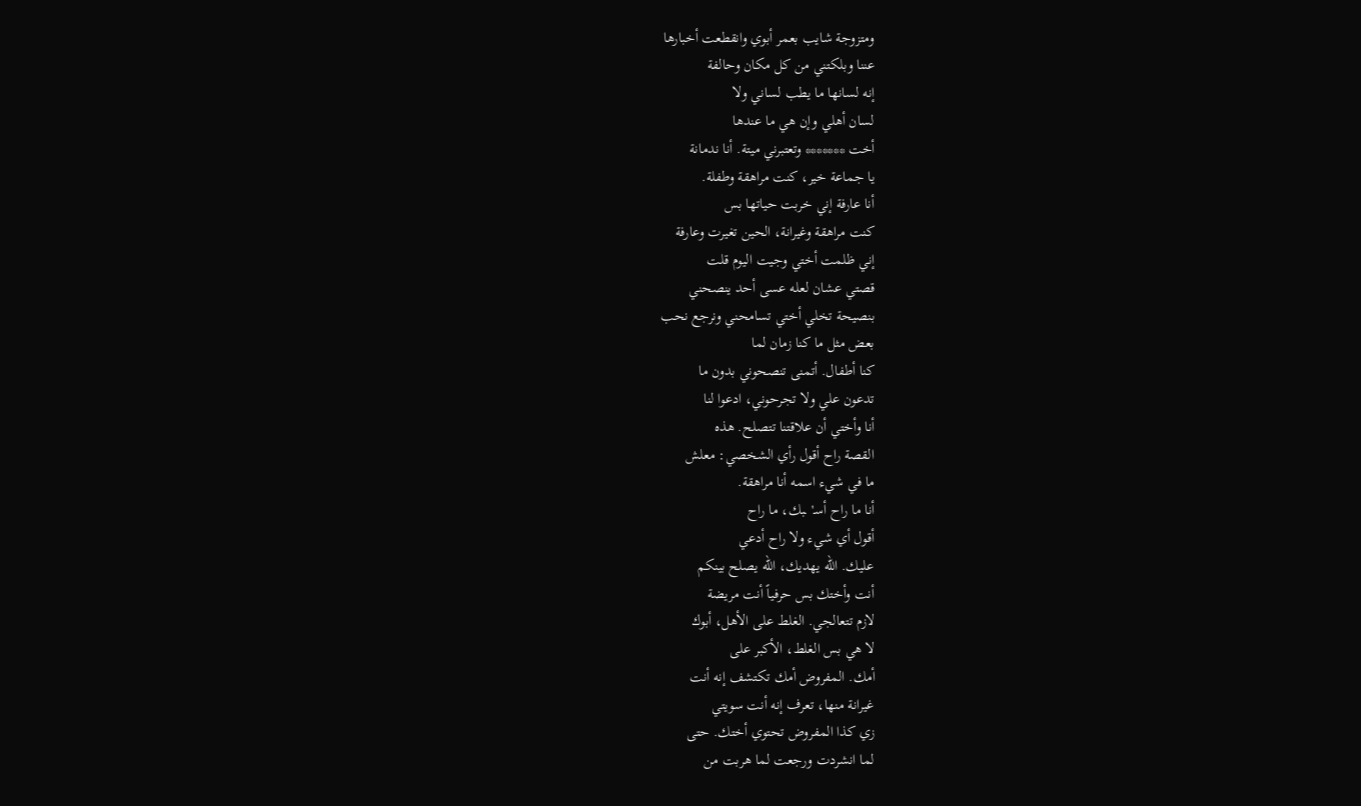ومتزوجة شايب بعمر أبوي وانقطعت أخبارها
عننا وبلكتني من كل مكان وحالفة
إنه لسانها ما يطب لساني ولا
لسان أهلي وإن هي ما عندها
أخت ******* وتعتبرني ميتة. أنا ندمانة
يا جماعة خير، كنت مراهقة وطفلة.
أنا عارفة إني خربت حياتها بس
كنت مراهقة وغيرانة، الحين تغيرت وعارفة
إني ظلمت أختي وجيت اليوم قلت
قصتي عشان لعله عسى أحد ينصحني
بنصيحة تخلي أختي تسامحني ونرجع نحب
بعض مثل ما كنا زمان لما
كنا أطفال. أتمنى تنصحوني بدون ما
تدعون علي ولا تجرحوني، ادعوا لنا
أنا وأختي أن علاقتنا تتصلح. هذه
القصة راح أقول رأي الشخصي: معلش
ما في شيء اسمه أنا مراهقة.
أنا ما راح أسـ'ـبك، ما راح
أقول أي شيء ولا راح أدعي
عليك. الله يهديك، الله يصلح بينكم
أنت وأختك بس حرفياً أنت مريضة
لازم تتعالجي. الغلط على الأهل، أبوك
لا هي بس الغلط، الأكبر على
أمك. المفروض أمك تكتشف إنه أنت
غيرانة منها، تعرف إنه أنت سويتي
زي كذا المفروض تحتوي أختك. حتى
لما انشردت ورجعت لما هربت من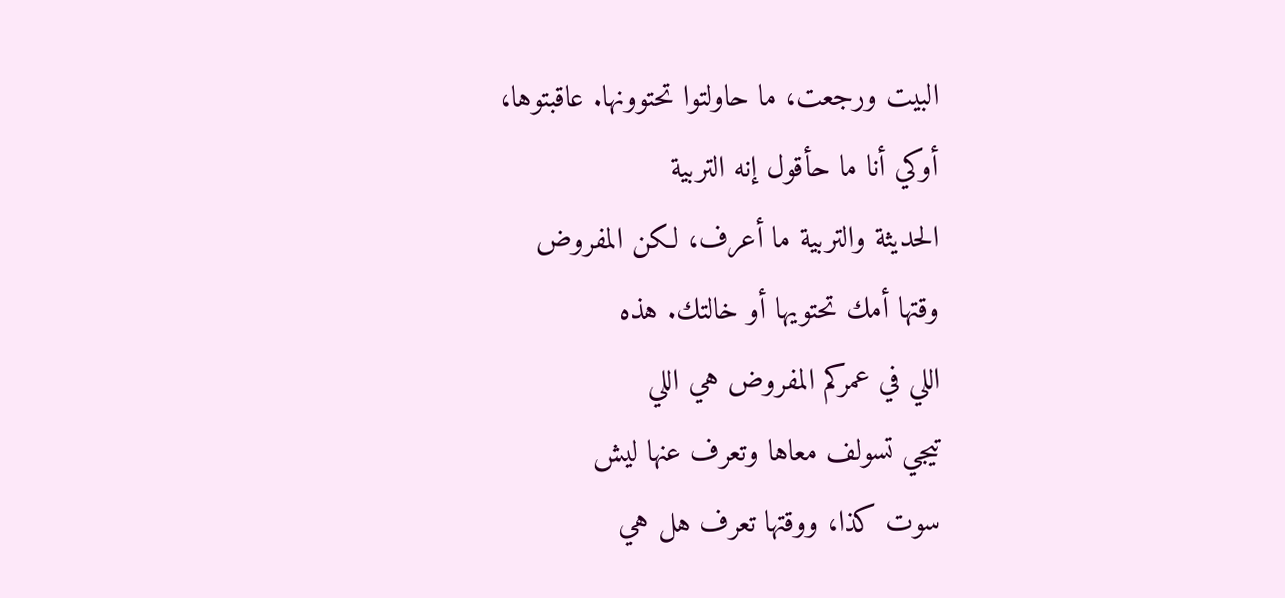البيت ورجعت، ما حاولتوا تحتوونها. عاقبتوها،
أوكي أنا ما حأقول إنه التربية
الحديثة والتربية ما أعرف، لكن المفروض
وقتها أمك تحتويها أو خالتك. هذه
اللي في عمركم المفروض هي اللي
تيجي تسولف معاها وتعرف عنها ليش
سوت كذا، ووقتها تعرف هل هي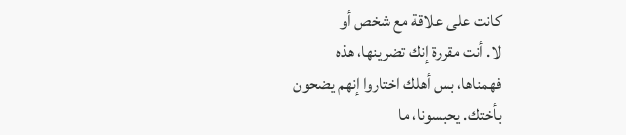كانت على علاقة مع شخص أو
لا. أنت مقررة إنك تضرينها، هذه
فهمناها، بس أهلك اختاروا إنهم يضحون
بأختك. يحبسونا، ما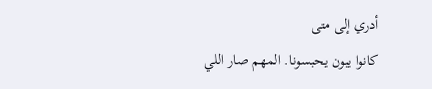أدري إلى متى
كانوا يبون يحبسونا. المهم صار اللي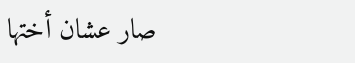صار عشان أختها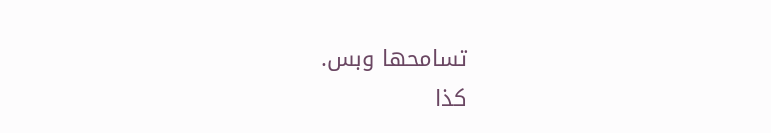تسامحها وبس.
كذا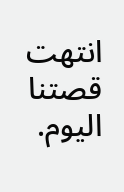انتهت قصتنا اليوم.